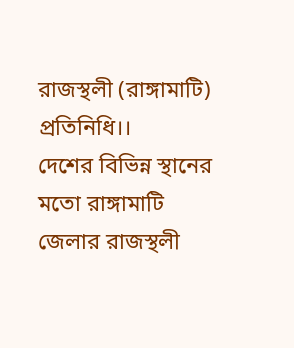রাজস্থলী (রাঙ্গামাটি) প্রতিনিধি।।
দেশের বিভিন্ন স্থানের মতো রাঙ্গামাটি জেলার রাজস্থলী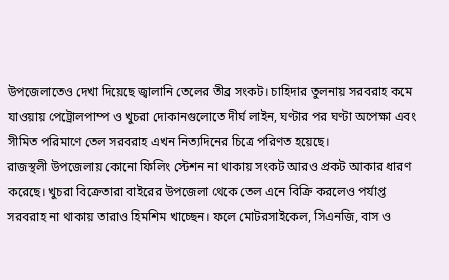উপজেলাতেও দেখা দিয়েছে জ্বালানি তেলের তীব্র সংকট। চাহিদার তুলনায় সরবরাহ কমে যাওয়ায় পেট্রোলপাম্প ও খুচরা দোকানগুলোতে দীর্ঘ লাইন, ঘণ্টার পর ঘণ্টা অপেক্ষা এবং সীমিত পরিমাণে তেল সরবরাহ এখন নিত্যদিনের চিত্রে পরিণত হয়েছে।
রাজস্থলী উপজেলায় কোনো ফিলিং স্টেশন না থাকায় সংকট আরও প্রকট আকার ধারণ করেছে। খুচরা বিক্রেতারা বাইরের উপজেলা থেকে তেল এনে বিক্রি করলেও পর্যাপ্ত সরবরাহ না থাকায় তারাও হিমশিম খাচ্ছেন। ফলে মোটরসাইকেল, সিএনজি, বাস ও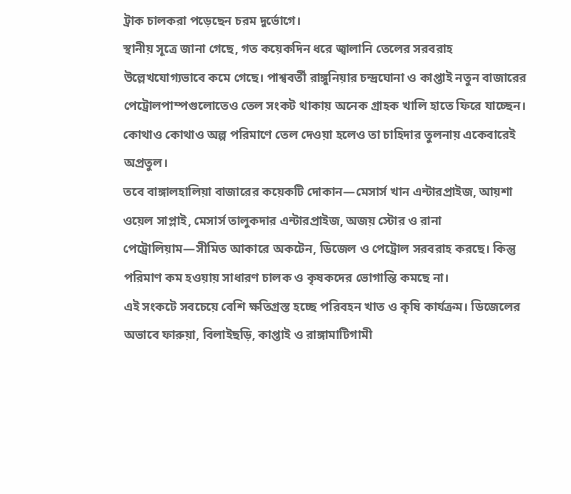ট্রাক চালকরা পড়েছেন চরম দুর্ভোগে।
স্থানীয় সূত্রে জানা গেছে, গত কয়েকদিন ধরে জ্বালানি তেলের সরবরাহ উল্লেখযোগ্যভাবে কমে গেছে। পাশ্ববর্তী রাঙ্গুনিয়ার চন্দ্রঘোনা ও কাপ্তাই নতুন বাজারের পেট্রোলপাম্পগুলোতেও তেল সংকট থাকায় অনেক গ্রাহক খালি হাতে ফিরে যাচ্ছেন। কোথাও কোথাও অল্প পরিমাণে তেল দেওয়া হলেও তা চাহিদার তুলনায় একেবারেই অপ্রতুল।
তবে বাঙ্গালহালিয়া বাজারের কয়েকটি দোকান—মেসার্স খান এন্টারপ্রাইজ, আয়শা ওয়েল সাপ্লাই, মেসার্স তালুকদার এন্টারপ্রাইজ, অজয় স্টোর ও রানা পেট্রোলিয়াম—সীমিত আকারে অকটেন, ডিজেল ও পেট্রোল সরবরাহ করছে। কিন্তু পরিমাণ কম হওয়ায় সাধারণ চালক ও কৃষকদের ভোগান্তি কমছে না।
এই সংকটে সবচেয়ে বেশি ক্ষতিগ্রস্ত হচ্ছে পরিবহন খাত ও কৃষি কার্যক্রম। ডিজেলের অভাবে ফারুয়া, বিলাইছড়ি, কাপ্তাই ও রাঙ্গামাটিগামী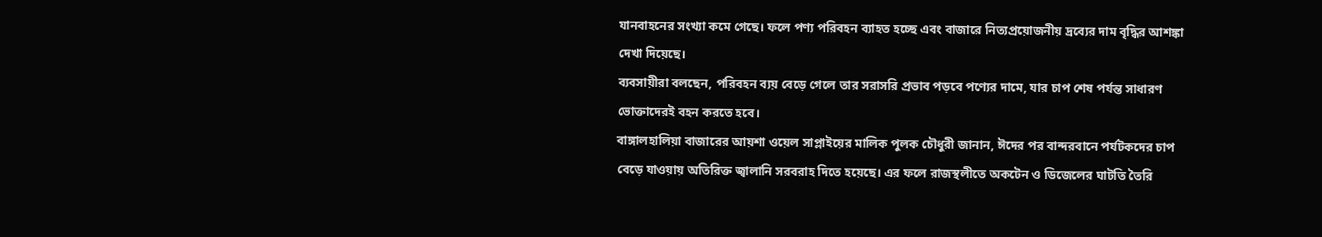যানবাহনের সংখ্যা কমে গেছে। ফলে পণ্য পরিবহন ব্যাহত হচ্ছে এবং বাজারে নিত্যপ্রয়োজনীয় দ্রব্যের দাম বৃদ্ধির আশঙ্কা দেখা দিয়েছে।
ব্যবসায়ীরা বলছেন, পরিবহন ব্যয় বেড়ে গেলে তার সরাসরি প্রভাব পড়বে পণ্যের দামে, যার চাপ শেষ পর্যন্ত সাধারণ ভোক্তাদেরই বহন করতে হবে।
বাঙ্গালহালিয়া বাজারের আয়শা ওয়েল সাপ্লাইয়ের মালিক পুলক চৌধুরী জানান, ঈদের পর বান্দরবানে পর্যটকদের চাপ বেড়ে যাওয়ায় অতিরিক্ত জ্বালানি সরবরাহ দিতে হয়েছে। এর ফলে রাজস্থলীতে অকটেন ও ডিজেলের ঘাটতি তৈরি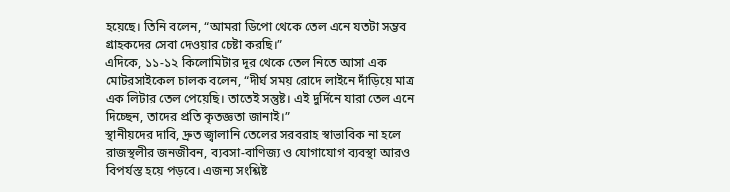হয়েছে। তিনি বলেন, “আমরা ডিপো থেকে তেল এনে যতটা সম্ভব গ্রাহকদের সেবা দেওয়ার চেষ্টা করছি।”
এদিকে, ১১-১২ কিলোমিটার দূর থেকে তেল নিতে আসা এক মোটরসাইকেল চালক বলেন, “দীর্ঘ সময় রোদে লাইনে দাঁড়িয়ে মাত্র এক লিটার তেল পেয়েছি। তাতেই সন্তুষ্ট। এই দুর্দিনে যারা তেল এনে দিচ্ছেন, তাদের প্রতি কৃতজ্ঞতা জানাই।”
স্থানীয়দের দাবি, দ্রুত জ্বালানি তেলের সরবরাহ স্বাভাবিক না হলে রাজস্থলীর জনজীবন, ব্যবসা-বাণিজ্য ও যোগাযোগ ব্যবস্থা আরও বিপর্যস্ত হয়ে পড়বে। এজন্য সংশ্লিষ্ট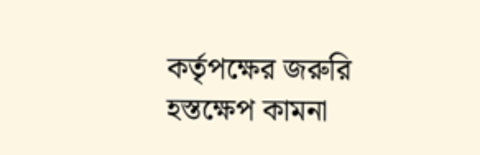কর্তৃপক্ষের জরুরি হস্তক্ষেপ কামনা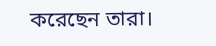করেছেন তারা।